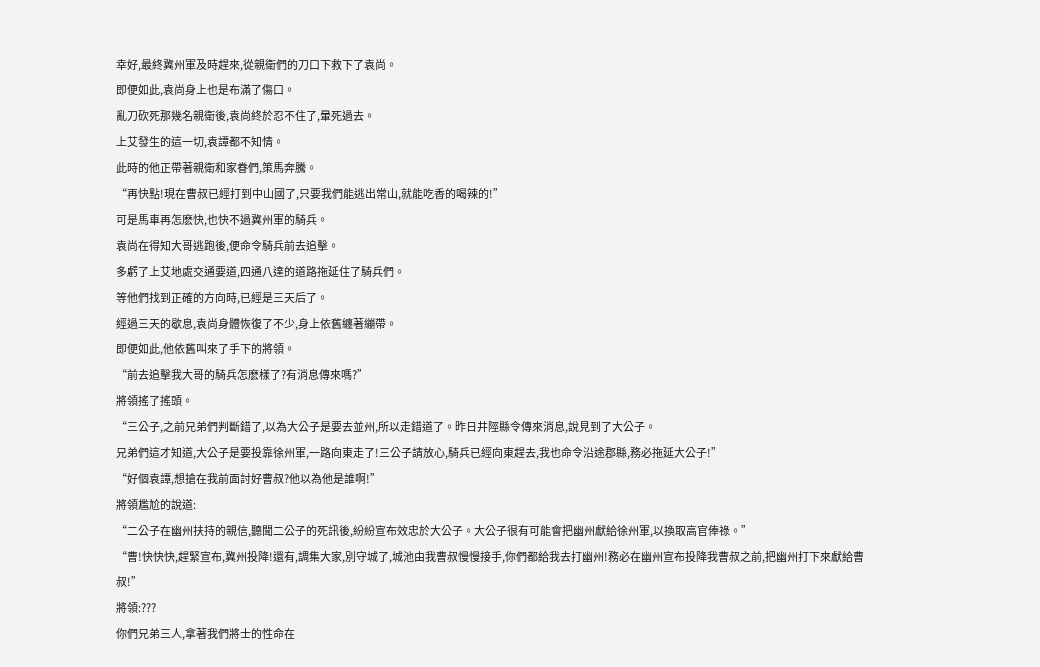幸好,最終冀州軍及時趕來,從親衛們的刀口下救下了袁尚。
即便如此,袁尚身上也是布滿了傷口。
亂刀砍死那幾名親衛後,袁尚終於忍不住了,暈死過去。
上艾發生的這一切,袁譚都不知情。
此時的他正帶著親衛和家眷們,策馬奔騰。
“再快點!現在曹叔已經打到中山國了,只要我們能逃出常山,就能吃香的喝辣的!”
可是馬車再怎麽快,也快不過冀州軍的騎兵。
袁尚在得知大哥逃跑後,便命令騎兵前去追擊。
多虧了上艾地處交通要道,四通八達的道路拖延住了騎兵們。
等他們找到正確的方向時,已經是三天后了。
經過三天的歇息,袁尚身體恢復了不少,身上依舊纏著繃帶。
即便如此,他依舊叫來了手下的將領。
“前去追擊我大哥的騎兵怎麽樣了?有消息傳來嗎?”
將領搖了搖頭。
“三公子,之前兄弟們判斷錯了,以為大公子是要去並州,所以走錯道了。昨日井陘縣令傳來消息,說見到了大公子。
兄弟們這才知道,大公子是要投靠徐州軍,一路向東走了!三公子請放心,騎兵已經向東趕去,我也命令沿途郡縣,務必拖延大公子!”
“好個袁譚,想搶在我前面討好曹叔?他以為他是誰啊!”
將領尷尬的說道:
“二公子在幽州扶持的親信,聽聞二公子的死訊後,紛紛宣布效忠於大公子。大公子很有可能會把幽州獻給徐州軍,以換取高官俸祿。”
“曹!快快快,趕緊宣布,冀州投降!還有,調集大家,別守城了,城池由我曹叔慢慢接手,你們都給我去打幽州!務必在幽州宣布投降我曹叔之前,把幽州打下來獻給曹叔!”
將領:???
你們兄弟三人,拿著我們將士的性命在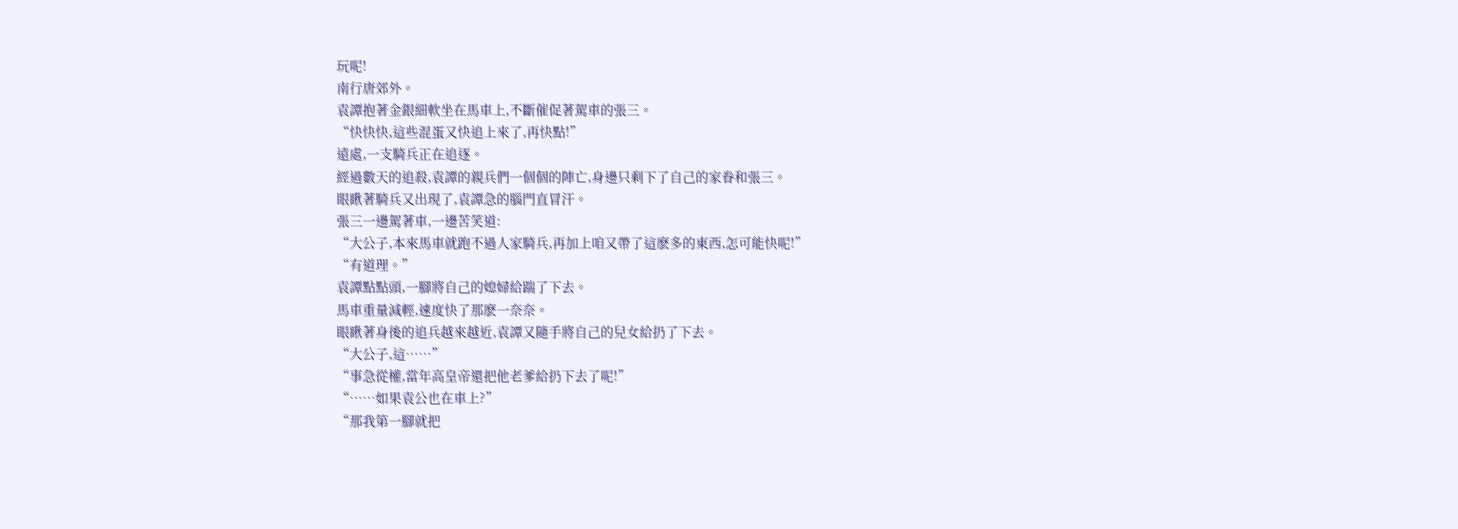玩呢!
南行唐郊外。
袁譚抱著金銀細軟坐在馬車上,不斷催促著駕車的張三。
“快快快,這些混蛋又快追上來了,再快點!”
遠處,一支騎兵正在追逐。
經過數天的追殺,袁譚的親兵們一個個的陣亡,身邊只剩下了自己的家眷和張三。
眼瞅著騎兵又出現了,袁譚急的腦門直冒汗。
張三一邊駕著車,一邊苦笑道:
“大公子,本來馬車就跑不過人家騎兵,再加上咱又帶了這麽多的東西,怎可能快呢!”
“有道理。”
袁譚點點頭,一腳將自己的媳婦給踹了下去。
馬車重量減輕,速度快了那麽一奈奈。
眼瞅著身後的追兵越來越近,袁譚又隨手將自己的兒女給扔了下去。
“大公子,這……”
“事急從權,當年高皇帝還把他老爹給扔下去了呢!”
“……如果袁公也在車上?”
“那我第一腳就把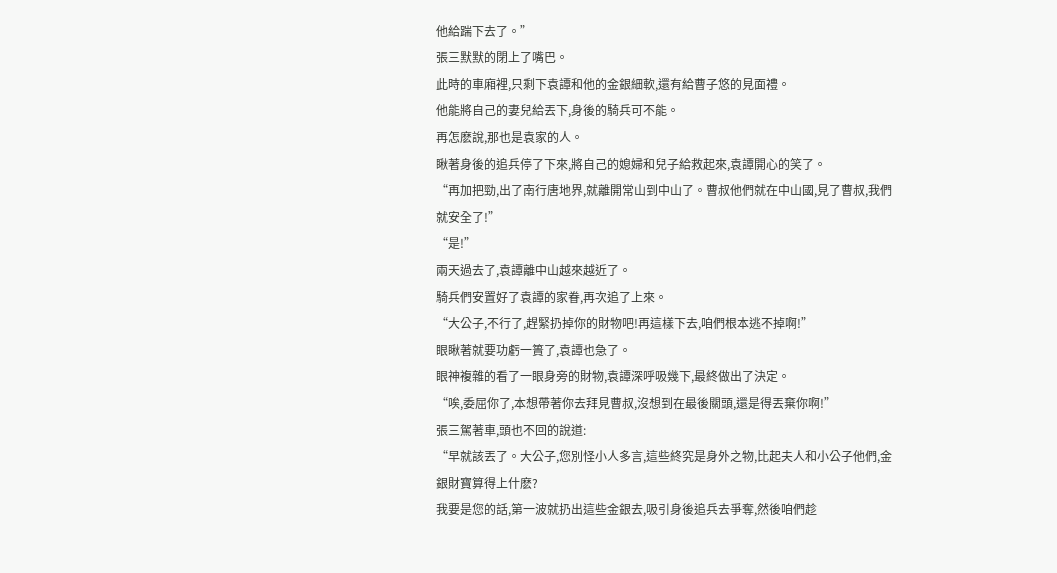他給踹下去了。”
張三默默的閉上了嘴巴。
此時的車廂裡,只剩下袁譚和他的金銀細軟,還有給曹子悠的見面禮。
他能將自己的妻兒給丟下,身後的騎兵可不能。
再怎麽說,那也是袁家的人。
瞅著身後的追兵停了下來,將自己的媳婦和兒子給救起來,袁譚開心的笑了。
“再加把勁,出了南行唐地界,就離開常山到中山了。曹叔他們就在中山國,見了曹叔,我們就安全了!”
“是!”
兩天過去了,袁譚離中山越來越近了。
騎兵們安置好了袁譚的家眷,再次追了上來。
“大公子,不行了,趕緊扔掉你的財物吧!再這樣下去,咱們根本逃不掉啊!”
眼瞅著就要功虧一簣了,袁譚也急了。
眼神複雜的看了一眼身旁的財物,袁譚深呼吸幾下,最終做出了決定。
“唉,委屈你了,本想帶著你去拜見曹叔,沒想到在最後關頭,還是得丟棄你啊!”
張三駕著車,頭也不回的說道:
“早就該丟了。大公子,您別怪小人多言,這些終究是身外之物,比起夫人和小公子他們,金銀財寶算得上什麽?
我要是您的話,第一波就扔出這些金銀去,吸引身後追兵去爭奪,然後咱們趁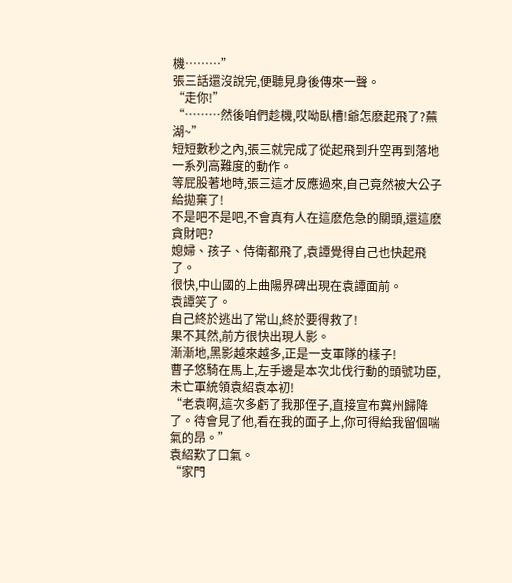機………”
張三話還沒說完,便聽見身後傳來一聲。
“走你!”
“………然後咱們趁機,哎呦臥槽!爺怎麽起飛了?蕪湖~”
短短數秒之內,張三就完成了從起飛到升空再到落地一系列高難度的動作。
等屁股著地時,張三這才反應過來,自己竟然被大公子給拋棄了!
不是吧不是吧,不會真有人在這麽危急的關頭,還這麽貪財吧?
媳婦、孩子、侍衛都飛了,袁譚覺得自己也快起飛了。
很快,中山國的上曲陽界碑出現在袁譚面前。
袁譚笑了。
自己終於逃出了常山,終於要得救了!
果不其然,前方很快出現人影。
漸漸地,黑影越來越多,正是一支軍隊的樣子!
曹子悠騎在馬上,左手邊是本次北伐行動的頭號功臣,未亡軍統領袁紹袁本初!
“老袁啊,這次多虧了我那侄子,直接宣布冀州歸降了。待會見了他,看在我的面子上,你可得給我留個喘氣的昂。”
袁紹歎了口氣。
“家門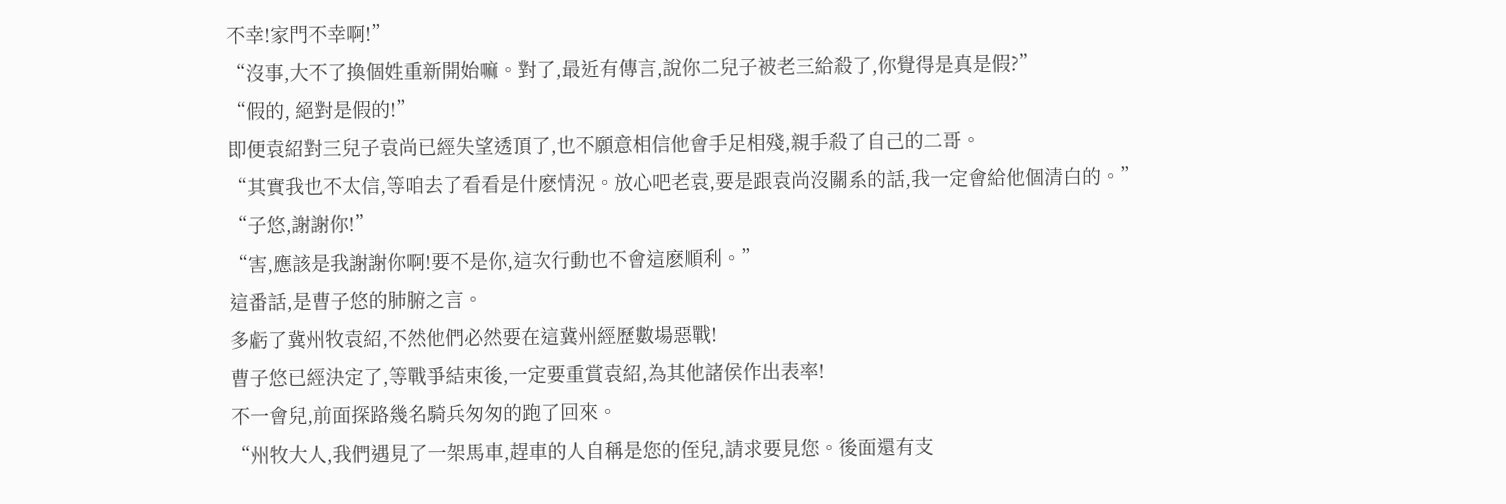不幸!家門不幸啊!”
“沒事,大不了換個姓重新開始嘛。對了,最近有傳言,說你二兒子被老三給殺了,你覺得是真是假?”
“假的, 絕對是假的!”
即便袁紹對三兒子袁尚已經失望透頂了,也不願意相信他會手足相殘,親手殺了自己的二哥。
“其實我也不太信,等咱去了看看是什麽情況。放心吧老袁,要是跟袁尚沒關系的話,我一定會給他個清白的。”
“子悠,謝謝你!”
“害,應該是我謝謝你啊!要不是你,這次行動也不會這麽順利。”
這番話,是曹子悠的肺腑之言。
多虧了冀州牧袁紹,不然他們必然要在這冀州經歷數場惡戰!
曹子悠已經決定了,等戰爭結束後,一定要重賞袁紹,為其他諸侯作出表率!
不一會兒,前面探路幾名騎兵匆匆的跑了回來。
“州牧大人,我們遇見了一架馬車,趕車的人自稱是您的侄兒,請求要見您。後面還有支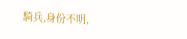騎兵,身份不明,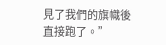見了我們的旗幟後直接跑了。”